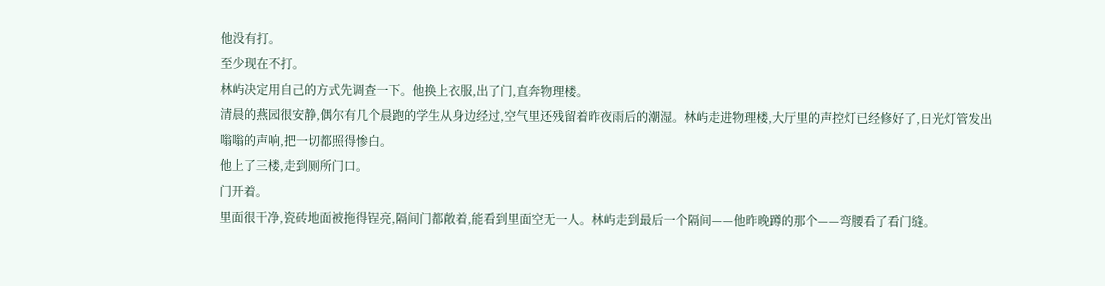他没有打。
至少现在不打。
林屿决定用自己的方式先调查一下。他换上衣服,出了门,直奔物理楼。
清晨的燕园很安静,偶尔有几个晨跑的学生从身边经过,空气里还残留着昨夜雨后的潮湿。林屿走进物理楼,大厅里的声控灯已经修好了,日光灯管发出嗡嗡的声响,把一切都照得惨白。
他上了三楼,走到厕所门口。
门开着。
里面很干净,瓷砖地面被拖得锃亮,隔间门都敞着,能看到里面空无一人。林屿走到最后一个隔间——他昨晚蹲的那个——弯腰看了看门缝。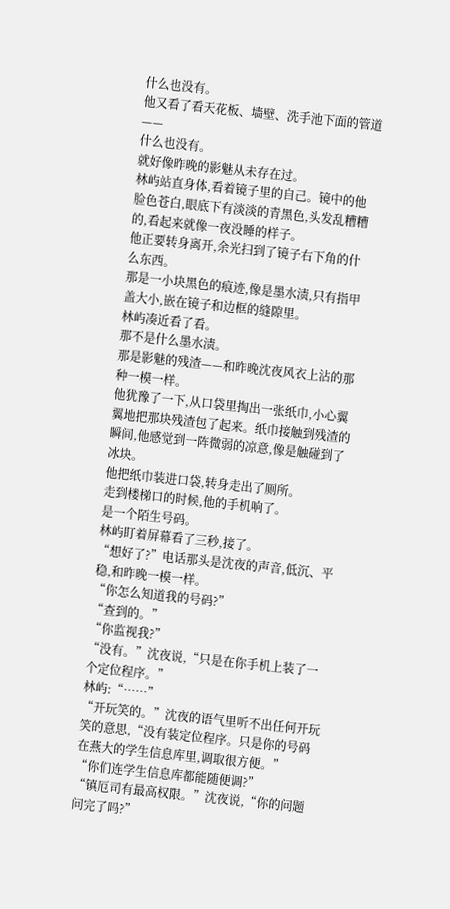什么也没有。
他又看了看天花板、墙壁、洗手池下面的管道——
什么也没有。
就好像昨晚的影魅从未存在过。
林屿站直身体,看着镜子里的自己。镜中的他脸色苍白,眼底下有淡淡的青黑色,头发乱糟糟的,看起来就像一夜没睡的样子。
他正要转身离开,余光扫到了镜子右下角的什么东西。
那是一小块黑色的痕迹,像是墨水渍,只有指甲盖大小,嵌在镜子和边框的缝隙里。
林屿凑近看了看。
那不是什么墨水渍。
那是影魅的残渣——和昨晚沈夜风衣上沾的那种一模一样。
他犹豫了一下,从口袋里掏出一张纸巾,小心翼翼地把那块残渣包了起来。纸巾接触到残渣的瞬间,他感觉到一阵微弱的凉意,像是触碰到了冰块。
他把纸巾装进口袋,转身走出了厕所。
走到楼梯口的时候,他的手机响了。
是一个陌生号码。
林屿盯着屏幕看了三秒,接了。
“想好了?”电话那头是沈夜的声音,低沉、平稳,和昨晚一模一样。
“你怎么知道我的号码?”
“查到的。”
“你监视我?”
“没有。”沈夜说,“只是在你手机上装了一个定位程序。”
林屿:“……”
“开玩笑的。”沈夜的语气里听不出任何开玩笑的意思,“没有装定位程序。只是你的号码在燕大的学生信息库里,调取很方便。”
“你们连学生信息库都能随便调?”
“镇厄司有最高权限。”沈夜说,“你的问题问完了吗?”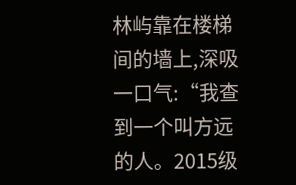林屿靠在楼梯间的墙上,深吸一口气:“我查到一个叫方远的人。2015级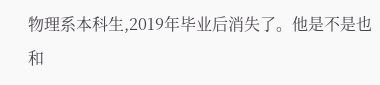物理系本科生,2019年毕业后消失了。他是不是也和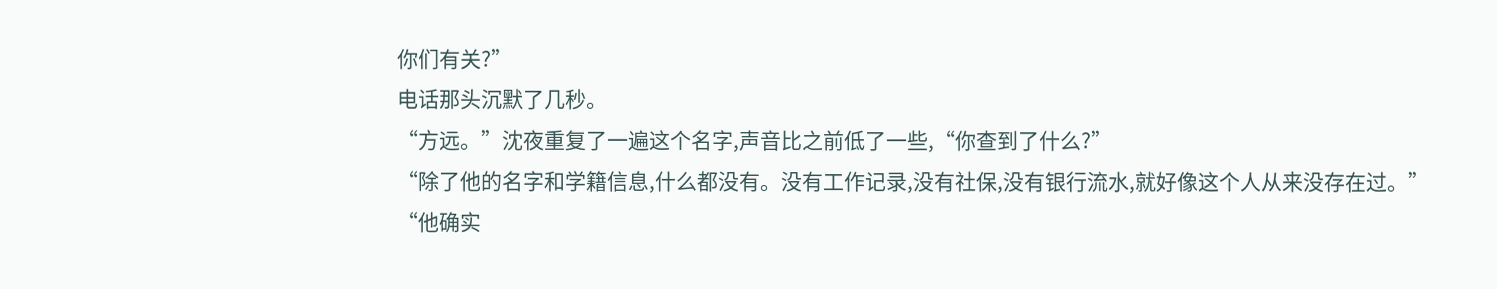你们有关?”
电话那头沉默了几秒。
“方远。”沈夜重复了一遍这个名字,声音比之前低了一些,“你查到了什么?”
“除了他的名字和学籍信息,什么都没有。没有工作记录,没有社保,没有银行流水,就好像这个人从来没存在过。”
“他确实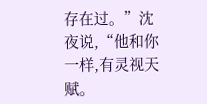存在过。”沈夜说,“他和你一样,有灵视天赋。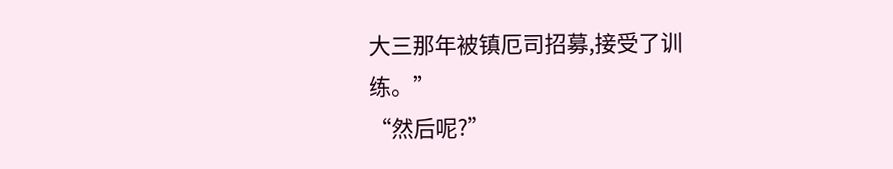大三那年被镇厄司招募,接受了训练。”
“然后呢?”